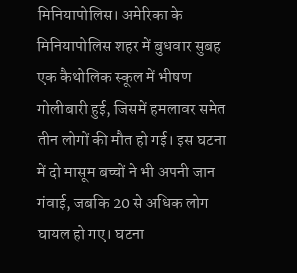मिनियापोलिस। अमेरिका के मिनियापोलिस शहर में बुधवार सुबह एक कैथोलिक स्कूल में भीषण गोलीबारी हुई, जिसमें हमलावर समेत तीन लोगों की मौत हो गई। इस घटना में दो मासूम बच्चों ने भी अपनी जान गंवाई, जबकि 20 से अधिक लोग घायल हो गए। घटना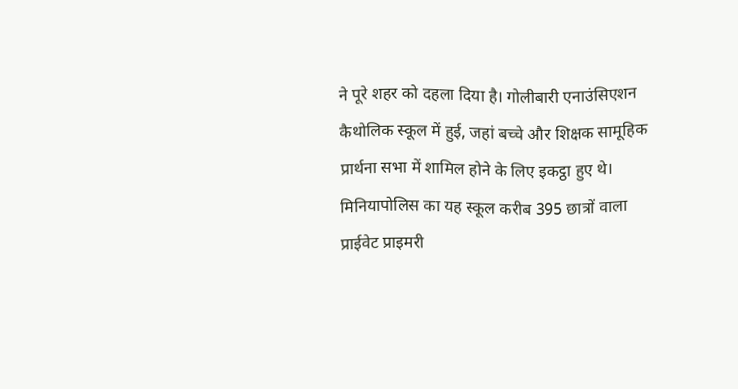ने पूरे शहर को दहला दिया है। गोलीबारी एनाउंसिएशन कैथोलिक स्कूल में हुई, जहां बच्चे और शिक्षक सामूहिक प्रार्थना सभा में शामिल होने के लिए इकट्ठा हुए थे।
मिनियापोलिस का यह स्कूल करीब 395 छात्रों वाला प्राईवेट प्राइमरी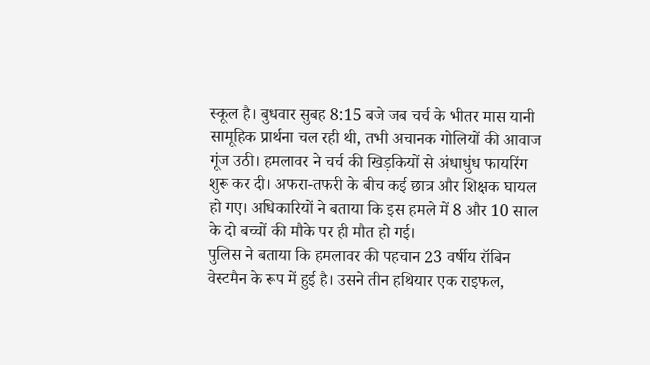स्कूल है। बुधवार सुबह 8:15 बजे जब चर्च के भीतर मास यानी सामूहिक प्रार्थना चल रही थी, तभी अचानक गोलियों की आवाज गूंज उठी। हमलावर ने चर्च की खिड़कियों से अंधाधुंध फायरिंग शुरू कर दी। अफरा-तफरी के बीच कई छात्र और शिक्षक घायल हो गए। अधिकारियों ने बताया कि इस हमले में 8 और 10 साल के दो बच्चों की मौके पर ही मौत हो गई।
पुलिस ने बताया कि हमलावर की पहचान 23 वर्षीय रॉबिन वेस्टमैन के रूप में हुई है। उसने तीन हथियार एक राइफल,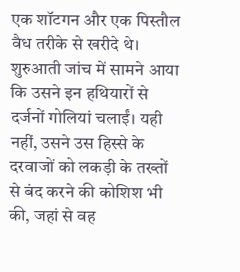एक शॉटगन और एक पिस्तौल वैध तरीके से खरीदे थे। शुरुआती जांच में सामने आया कि उसने इन हथियारों से दर्जनों गोलियां चलाईं। यही नहीं, उसने उस हिस्से के दरवाजों को लकड़ी के तख्तों से बंद करने की कोशिश भी की, जहां से वह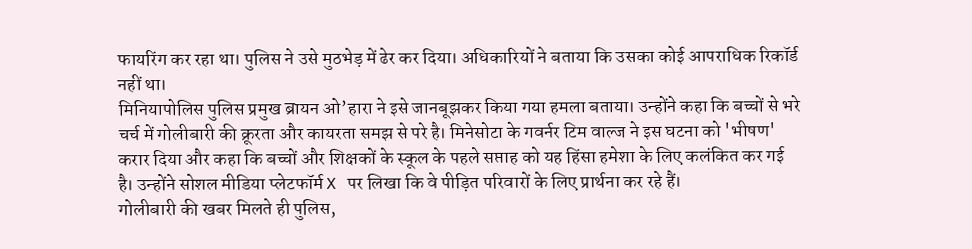फायरिंग कर रहा था। पुलिस ने उसे मुठभेड़ में ढेर कर दिया। अधिकारियों ने बताया कि उसका कोई आपराधिक रिकॉर्ड नहीं था।
मिनियापोलिस पुलिस प्रमुख ब्रायन ओ’हारा ने इसे जानबूझकर किया गया हमला बताया। उन्होंने कहा कि बच्चों से भरे चर्च में गोलीबारी की क्रूरता और कायरता समझ से परे है। मिनेसोटा के गवर्नर टिम वाल्ज ने इस घटना को 'भीषण' करार दिया और कहा कि बच्चों और शिक्षकों के स्कूल के पहले सप्ताह को यह हिंसा हमेशा के लिए कलंकित कर गई है। उन्होंने सोशल मीडिया प्लेटफॉर्म X पर लिखा कि वे पीड़ित परिवारों के लिए प्रार्थना कर रहे हैं।
गोलीबारी की खबर मिलते ही पुलिस,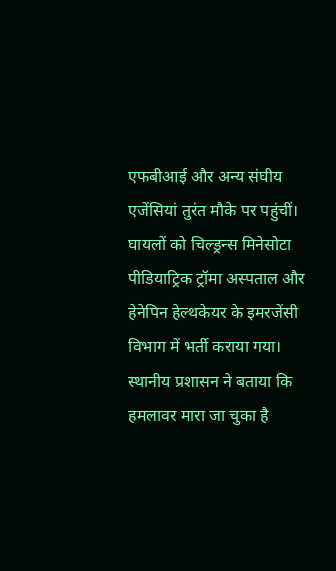एफबीआई और अन्य संघीय एजेंसियां तुरंत मौके पर पहुंचीं। घायलों को चिल्ड्रन्स मिनेसोटा पीडियाट्रिक ट्रॉमा अस्पताल और हेनेपिन हेल्थकेयर के इमरजेंसी विभाग में भर्ती कराया गया। स्थानीय प्रशासन ने बताया कि हमलावर मारा जा चुका है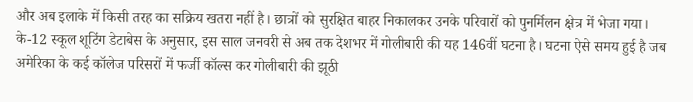और अब इलाके में किसी तरह का सक्रिय खतरा नहीं है। छात्रों को सुरक्षित बाहर निकालकर उनके परिवारों को पुनर्मिलन क्षेत्र में भेजा गया।
के-12 स्कूल शूटिंग डेटाबेस के अनुसार, इस साल जनवरी से अब तक देशभर में गोलीबारी की यह 146वीं घटना है। घटना ऐसे समय हुई है जब अमेरिका के कई कॉलेज परिसरों में फर्जी कॉल्स कर गोलीबारी की झूठी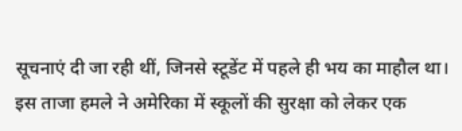सूचनाएं दी जा रही थीं, जिनसे स्टूडेंट में पहले ही भय का माहौल था। इस ताजा हमले ने अमेरिका में स्कूलों की सुरक्षा को लेकर एक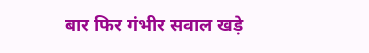बार फिर गंभीर सवाल खड़े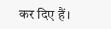कर दिए हैं।